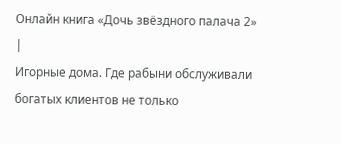Онлайн книга «Дочь звёздного палача 2»
|
Игорные дома. Где рабыни обслуживали богатых клиентов не только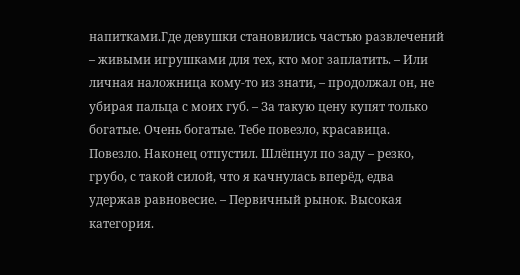напитками.Где девушки становились частью развлечений – живыми игрушками для тех, кто мог заплатить. – Или личная наложница кому-то из знати, – продолжал он, не убирая пальца с моих губ. – За такую цену купят только богатые. Очень богатые. Тебе повезло, красавица. Повезло. Наконец отпустил. Шлёпнул по заду – резко, грубо, с такой силой, что я качнулась вперёд, едва удержав равновесие. – Первичный рынок. Высокая категория.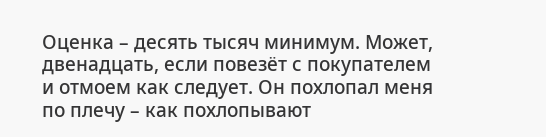Оценка – десять тысяч минимум. Может, двенадцать, если повезёт с покупателем и отмоем как следует. Он похлопал меня по плечу – как похлопывают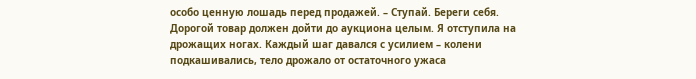особо ценную лошадь перед продажей. – Ступай. Береги себя. Дорогой товар должен дойти до аукциона целым. Я отступила на дрожащих ногах. Каждый шаг давался с усилием – колени подкашивались, тело дрожало от остаточного ужаса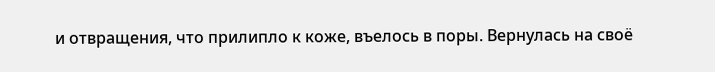и отвращения, что прилипло к коже, въелось в поры. Вернулась на своё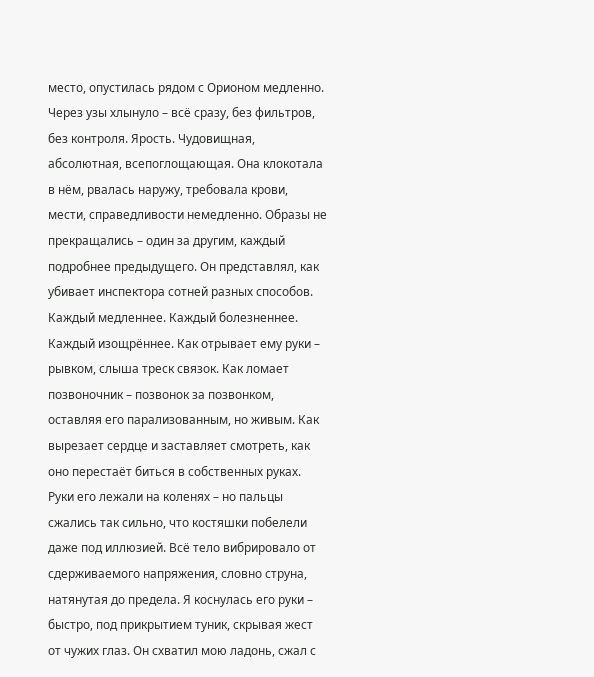место, опустилась рядом с Орионом медленно. Через узы хлынуло – всё сразу, без фильтров, без контроля. Ярость. Чудовищная, абсолютная, всепоглощающая. Она клокотала в нём, рвалась наружу, требовала крови, мести, справедливости немедленно. Образы не прекращались – один за другим, каждый подробнее предыдущего. Он представлял, как убивает инспектора сотней разных способов. Каждый медленнее. Каждый болезненнее. Каждый изощрённее. Как отрывает ему руки – рывком, слыша треск связок. Как ломает позвоночник – позвонок за позвонком, оставляя его парализованным, но живым. Как вырезает сердце и заставляет смотреть, как оно перестаёт биться в собственных руках. Руки его лежали на коленях – но пальцы сжались так сильно, что костяшки побелели даже под иллюзией. Всё тело вибрировало от сдерживаемого напряжения, словно струна, натянутая до предела. Я коснулась его руки – быстро, под прикрытием туник, скрывая жест от чужих глаз. Он схватил мою ладонь, сжал с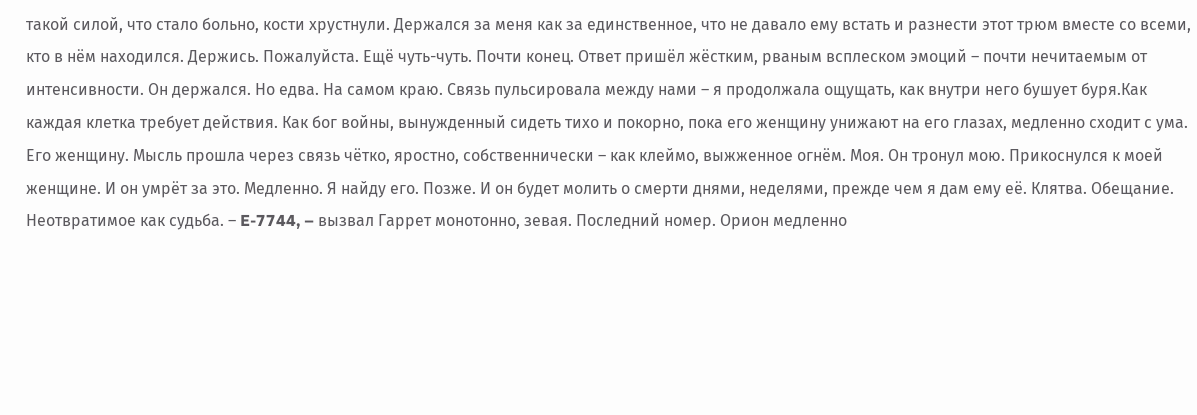такой силой, что стало больно, кости хрустнули. Держался за меня как за единственное, что не давало ему встать и разнести этот трюм вместе со всеми, кто в нём находился. Держись. Пожалуйста. Ещё чуть-чуть. Почти конец. Ответ пришёл жёстким, рваным всплеском эмоций – почти нечитаемым от интенсивности. Он держался. Но едва. На самом краю. Связь пульсировала между нами – я продолжала ощущать, как внутри него бушует буря.Как каждая клетка требует действия. Как бог войны, вынужденный сидеть тихо и покорно, пока его женщину унижают на его глазах, медленно сходит с ума. Его женщину. Мысль прошла через связь чётко, яростно, собственнически – как клеймо, выжженное огнём. Моя. Он тронул мою. Прикоснулся к моей женщине. И он умрёт за это. Медленно. Я найду его. Позже. И он будет молить о смерти днями, неделями, прежде чем я дам ему её. Клятва. Обещание. Неотвратимое как судьба. – E-7744, – вызвал Гаррет монотонно, зевая. Последний номер. Орион медленно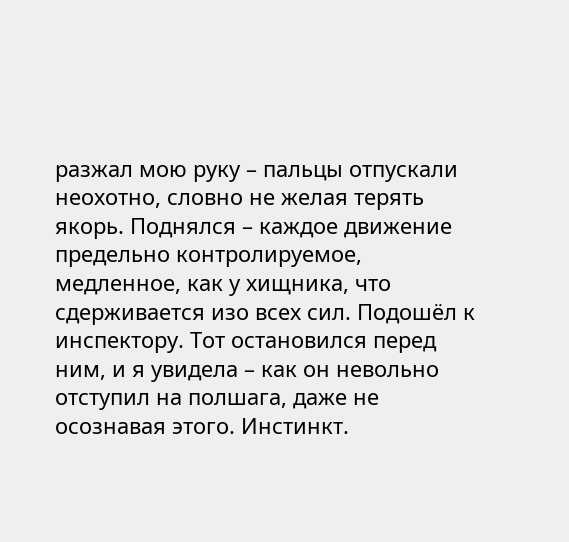разжал мою руку – пальцы отпускали неохотно, словно не желая терять якорь. Поднялся – каждое движение предельно контролируемое, медленное, как у хищника, что сдерживается изо всех сил. Подошёл к инспектору. Тот остановился перед ним, и я увидела – как он невольно отступил на полшага, даже не осознавая этого. Инстинкт.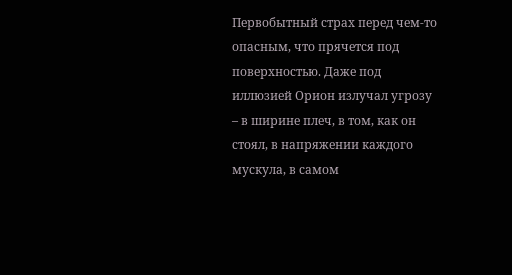Первобытный страх перед чем-то опасным, что прячется под поверхностью. Даже под иллюзией Орион излучал угрозу – в ширине плеч, в том, как он стоял, в напряжении каждого мускула, в самом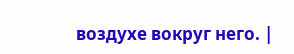воздухе вокруг него. |